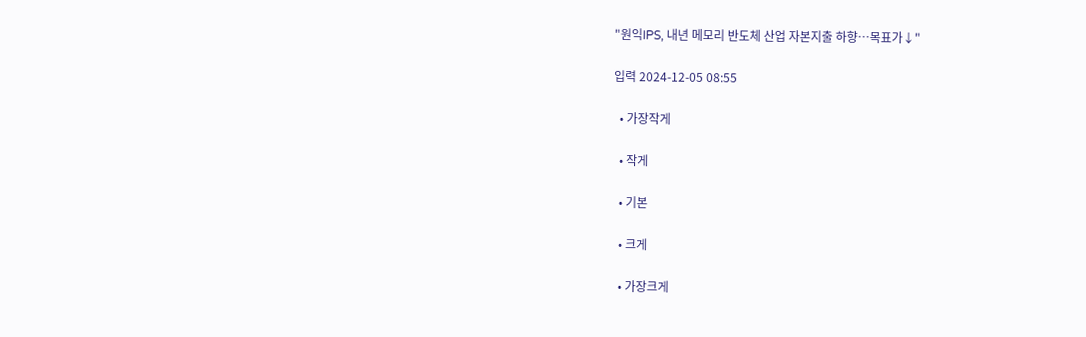"원익IPS, 내년 메모리 반도체 산업 자본지출 하향…목표가↓"

입력 2024-12-05 08:55

  • 가장작게

  • 작게

  • 기본

  • 크게

  • 가장크게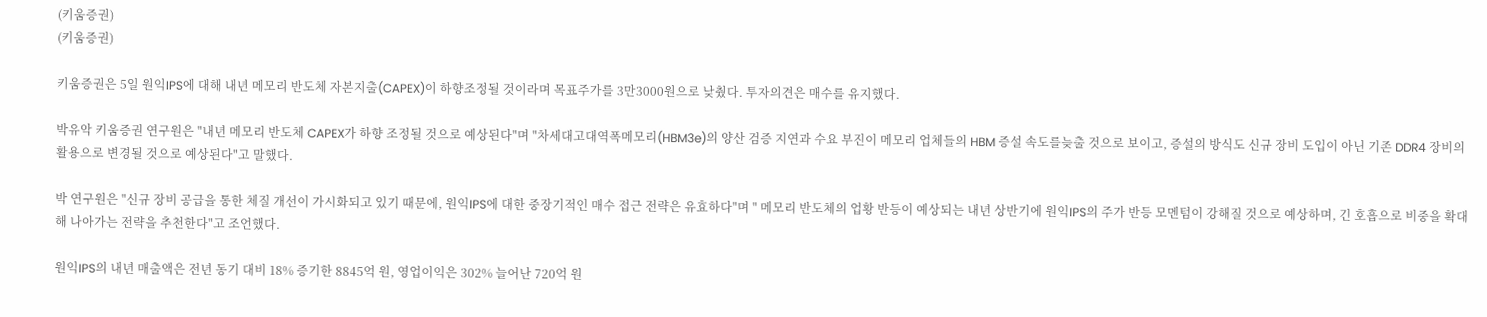(키움증권)
(키움증권)

키움증권은 5일 원익IPS에 대해 내년 메모리 반도체 자본지출(CAPEX)이 하향조정될 것이라며 목표주가를 3만3000원으로 낮췄다. 투자의견은 매수를 유지했다.

박유악 키움증권 연구원은 "내년 메모리 반도체 CAPEX가 하향 조정될 것으로 예상된다"며 "차세대고대역폭메모리(HBM3e)의 양산 검증 지연과 수요 부진이 메모리 업체들의 HBM 증설 속도를늦출 것으로 보이고, 증설의 방식도 신규 장비 도입이 아닌 기존 DDR4 장비의 활용으로 변경될 것으로 예상된다"고 말했다.

박 연구원은 "신규 장비 공급을 통한 체질 개선이 가시화되고 있기 때문에, 원익IPS에 대한 중장기적인 매수 접근 전략은 유효하다"며 " 메모리 반도체의 업황 반등이 예상되는 내년 상반기에 원익IPS의 주가 반등 모멘텀이 강해질 것으로 예상하며, 긴 호흡으로 비중을 확대해 나아가는 전략을 추천한다"고 조언했다.

원익IPS의 내년 매출액은 전년 동기 대비 18% 증기한 8845억 원, 영업이익은 302% 늘어난 720억 원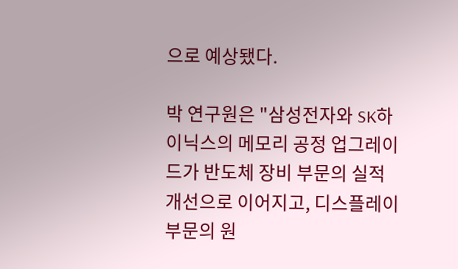으로 예상됐다.

박 연구원은 "삼성전자와 SK하이닉스의 메모리 공정 업그레이드가 반도체 장비 부문의 실적 개선으로 이어지고, 디스플레이 부문의 원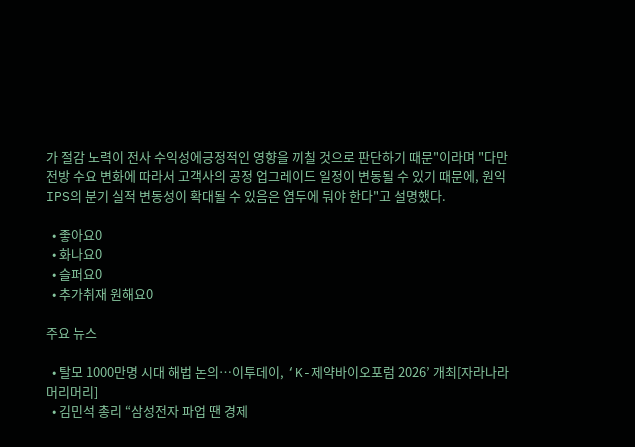가 절감 노력이 전사 수익성에긍정적인 영향을 끼칠 것으로 판단하기 때문"이라며 "다만 전방 수요 변화에 따라서 고객사의 공정 업그레이드 일정이 변동될 수 있기 때문에, 원익IPS의 분기 실적 변동성이 확대될 수 있음은 염두에 둬야 한다"고 설명했다.

  • 좋아요0
  • 화나요0
  • 슬퍼요0
  • 추가취재 원해요0

주요 뉴스

  • 탈모 1000만명 시대 해법 논의…이투데이, ‘K-제약바이오포럼 2026’ 개최[자라나라 머리머리]
  • 김민석 총리 “삼성전자 파업 땐 경제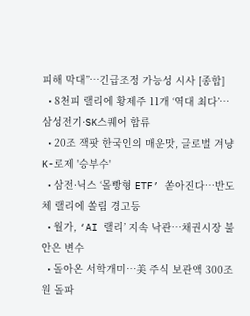피해 막대”…긴급조정 가능성 시사 [종합]
  • 8천피 랠리에 황제주 11개 ‘역대 최다’…삼성전기·SK스퀘어 합류
  • 20조 잭팟 한국인의 매운맛, 글로벌 겨냥 K-로제 '승부수'
  • 삼전·닉스 ‘몰빵형 ETF’ 쏟아진다…반도체 랠리에 쏠림 경고등
  • 월가, ‘AI 랠리’ 지속 낙관…채권시장 불안은 변수
  • 돌아온 서학개미…美 주식 보관액 300조원 돌파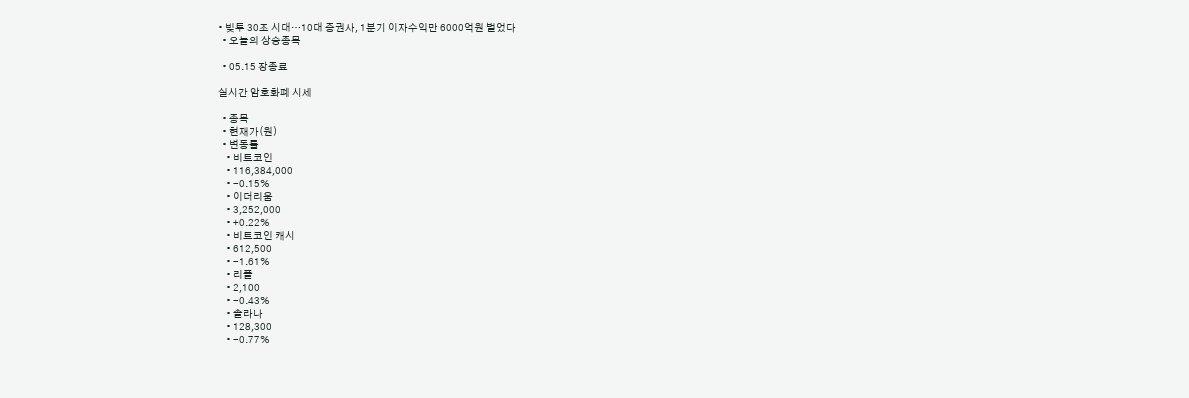• 빚투 30조 시대…10대 증권사, 1분기 이자수익만 6000억원 벌었다
  • 오늘의 상승종목

  • 05.15 장종료

실시간 암호화폐 시세

  • 종목
  • 현재가(원)
  • 변동률
    • 비트코인
    • 116,384,000
    • -0.15%
    • 이더리움
    • 3,252,000
    • +0.22%
    • 비트코인 캐시
    • 612,500
    • -1.61%
    • 리플
    • 2,100
    • -0.43%
    • 솔라나
    • 128,300
    • -0.77%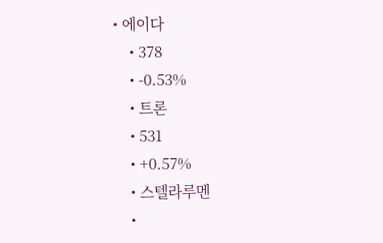• 에이다
    • 378
    • -0.53%
    • 트론
    • 531
    • +0.57%
    • 스텔라루멘
    •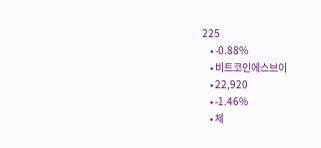225
    • -0.88%
    • 비트코인에스브이
    • 22,920
    • -1.46%
    • 체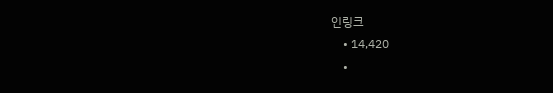인링크
    • 14,420
    •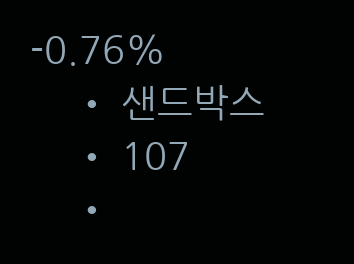-0.76%
    • 샌드박스
    • 107
    •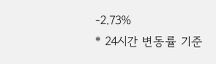-2.73%
* 24시간 변동률 기준